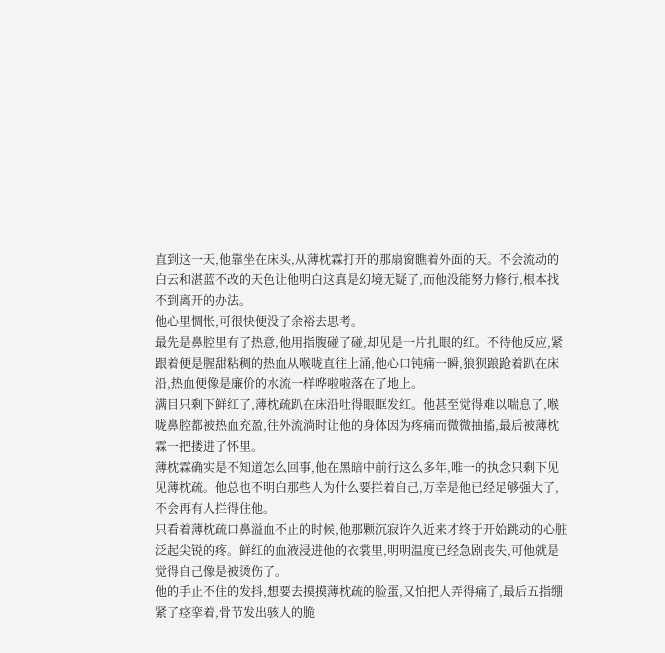直到这一天,他靠坐在床头,从薄枕霖打开的那扇窗瞧着外面的天。不会流动的白云和湛蓝不改的天色让他明白这真是幻境无疑了,而他没能努力修行,根本找不到离开的办法。
他心里惆怅,可很快便没了余裕去思考。
最先是鼻腔里有了热意,他用指腹碰了碰,却见是一片扎眼的红。不待他反应,紧跟着便是腥甜粘稠的热血从喉咙直往上涌,他心口钝痛一瞬,狼狈踉跄着趴在床沿,热血便像是廉价的水流一样哗啦啦落在了地上。
满目只剩下鲜红了,薄枕疏趴在床沿吐得眼眶发红。他甚至觉得难以喘息了,喉咙鼻腔都被热血充盈,往外流淌时让他的身体因为疼痛而微微抽搐,最后被薄枕霖一把搂进了怀里。
薄枕霖确实是不知道怎么回事,他在黑暗中前行这么多年,唯一的执念只剩下见见薄枕疏。他总也不明白那些人为什么要拦着自己,万幸是他已经足够强大了,不会再有人拦得住他。
只看着薄枕疏口鼻溢血不止的时候,他那颗沉寂许久近来才终于开始跳动的心脏泛起尖锐的疼。鲜红的血液浸进他的衣裳里,明明温度已经急剧丧失,可他就是觉得自己像是被烫伤了。
他的手止不住的发抖,想要去摸摸薄枕疏的脸蛋,又怕把人弄得痛了,最后五指绷紧了痉挛着,骨节发出骇人的脆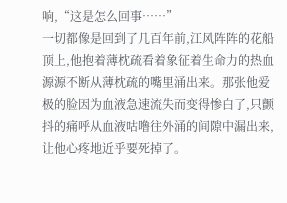响,“这是怎么回事……”
一切都像是回到了几百年前,江风阵阵的花船顶上,他抱着薄枕疏看着象征着生命力的热血源源不断从薄枕疏的嘴里涌出来。那张他爱极的脸因为血液急速流失而变得惨白了,只颤抖的痛呼从血液咕噜往外涌的间隙中漏出来,让他心疼地近乎要死掉了。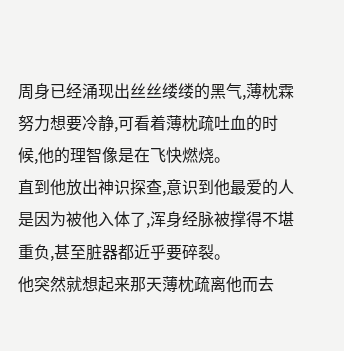周身已经涌现出丝丝缕缕的黑气,薄枕霖努力想要冷静,可看着薄枕疏吐血的时候,他的理智像是在飞快燃烧。
直到他放出神识探查,意识到他最爱的人是因为被他入体了,浑身经脉被撑得不堪重负,甚至脏器都近乎要碎裂。
他突然就想起来那天薄枕疏离他而去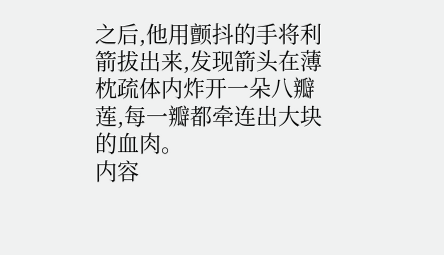之后,他用颤抖的手将利箭拔出来,发现箭头在薄枕疏体内炸开一朵八瓣莲,每一瓣都牵连出大块的血肉。
内容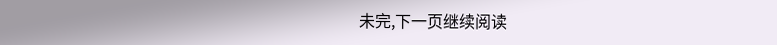未完,下一页继续阅读